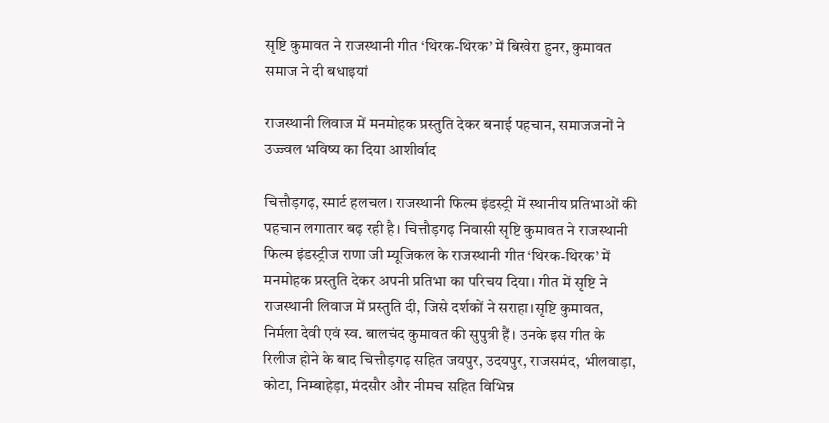सृष्टि कुमावत ने राजस्थानी गीत ‘थिरक-थिरक’ में बिखेरा हुनर, कुमावत समाज ने दी बधाइयां

राजस्थानी लिवाज में मनमोहक प्रस्तुति देकर बनाई पहचान, समाजजनों ने उज्ज्वल भविष्य का दिया आशीर्वाद

चित्तौड़गढ़, स्मार्ट हलचल। राजस्थानी फिल्म इंडस्ट्री में स्थानीय प्रतिभाओं की पहचान लगातार बढ़ रही है। चित्तौड़गढ़ निवासी सृष्टि कुमावत ने राजस्थानी फिल्म इंडस्ट्रीज राणा जी म्यूजिकल के राजस्थानी गीत ‘थिरक-थिरक’ में मनमोहक प्रस्तुति देकर अपनी प्रतिभा का परिचय दिया। गीत में सृष्टि ने राजस्थानी लिवाज में प्रस्तुति दी, जिसे दर्शकों ने सराहा।सृष्टि कुमावत, निर्मला देवी एवं स्व. बालचंद कुमावत की सुपुत्री हैं। उनके इस गीत के रिलीज होने के बाद चित्तौड़गढ़ सहित जयपुर, उदयपुर, राजसमंद, भीलवाड़ा, कोटा, निम्बाहेड़ा, मंदसौर और नीमच सहित विभिन्न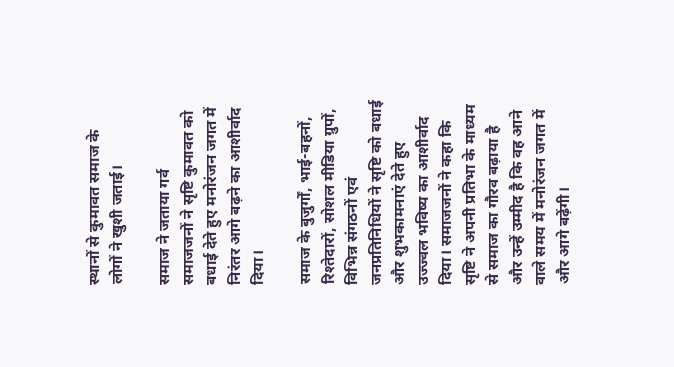स्थानों से कुमावत समाज के लोगों ने खुशी जताई।

समाज ने जताया गर्व
समाजजनों ने सृष्टि कुमावत को बधाई देते हुए मनोरंजन जगत में निरंतर आगे बढ़ने का आशीर्वाद दिया।

समाज के बुजुर्गों, भाई-बहनों, रिश्तेदारों, सोशल मीडिया ग्रुपों, विभिन्न संगठनों एवं जनप्रतिनिधियों ने सृष्टि को बधाई और शुभकामनाएं देते हुए उज्ज्वल भविष्य का आशीर्वाद दिया। समाजजनों ने कहा कि सृष्टि ने अपनी प्रतिभा के माध्यम से समाज का गौरव बढ़ाया है और उन्हें उम्मीद है कि वह आने वाले समय में मनोरंजन जगत में और आगे बढ़ेंगी।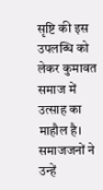सृष्टि की इस उपलब्धि को लेकर कुमावत समाज में उत्साह का माहौल है। समाजजनों ने उन्हें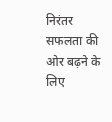निरंतर सफलता की ओर बढ़ने के लिए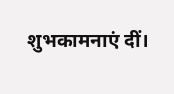शुभकामनाएं दीं।